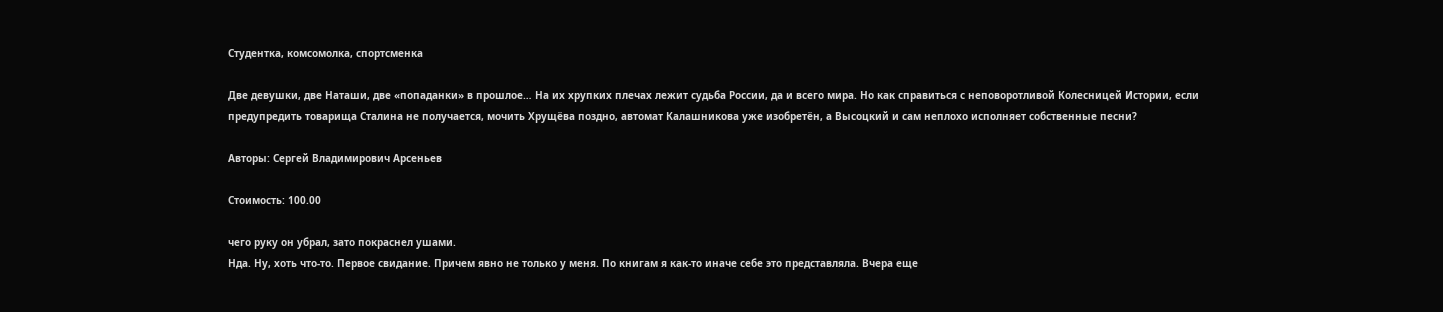Студентка, комсомолка, спортсменка

Две девушки, две Наташи, две «попаданки» в прошлое… На их хрупких плечах лежит судьба России, да и всего мира. Но как справиться с неповоротливой Колесницей Истории, если предупредить товарища Сталина не получается, мочить Хрущёва поздно, автомат Калашникова уже изобретён, а Высоцкий и сам неплохо исполняет собственные песни?

Авторы: Сергей Владимирович Арсеньев

Стоимость: 100.00

чего руку он убрал, зато покраснел ушами.
Нда. Ну, хоть что-то. Первое свидание. Причем явно не только у меня. По книгам я как-то иначе себе это представляла. Вчера еще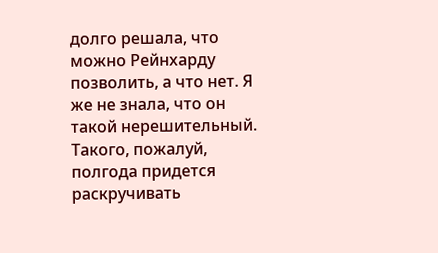долго решала, что можно Рейнхарду позволить, а что нет. Я же не знала, что он такой нерешительный. Такого, пожалуй, полгода придется раскручивать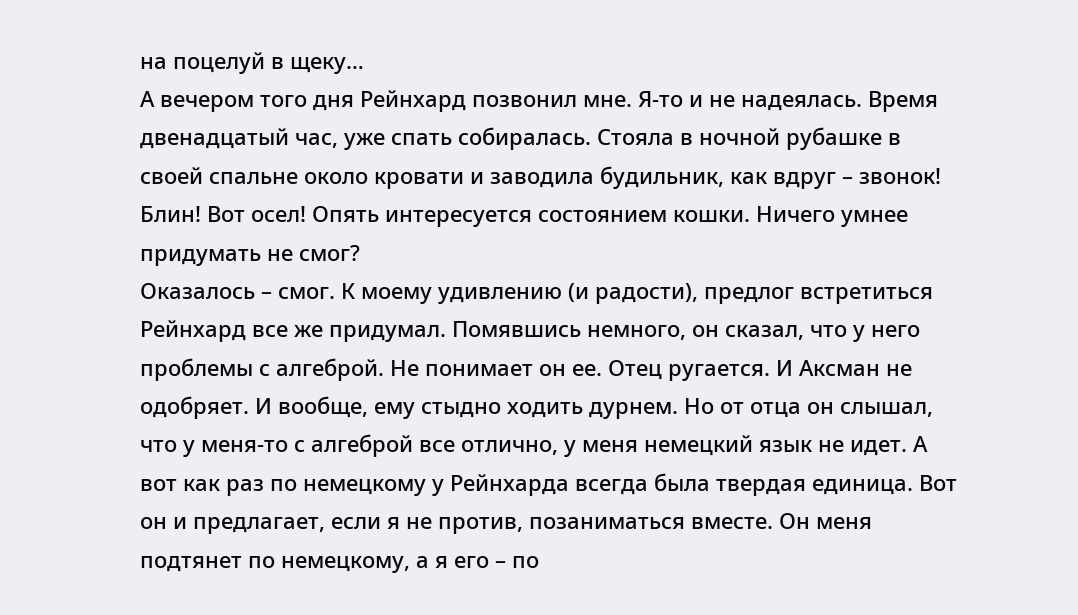на поцелуй в щеку…
А вечером того дня Рейнхард позвонил мне. Я-то и не надеялась. Время двенадцатый час, уже спать собиралась. Стояла в ночной рубашке в своей спальне около кровати и заводила будильник, как вдруг – звонок! Блин! Вот осел! Опять интересуется состоянием кошки. Ничего умнее придумать не смог?
Оказалось – смог. К моему удивлению (и радости), предлог встретиться Рейнхард все же придумал. Помявшись немного, он сказал, что у него проблемы с алгеброй. Не понимает он ее. Отец ругается. И Аксман не одобряет. И вообще, ему стыдно ходить дурнем. Но от отца он слышал, что у меня-то с алгеброй все отлично, у меня немецкий язык не идет. А вот как раз по немецкому у Рейнхарда всегда была твердая единица. Вот он и предлагает, если я не против, позаниматься вместе. Он меня подтянет по немецкому, а я его – по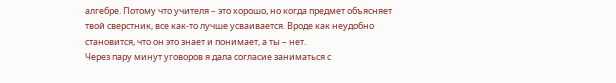алгебре. Потому что учителя – это хорошо, но когда предмет объясняет твой сверстник, все как-то лучше усваивается. Вроде как неудобно становится, что он это знает и понимает, а ты – нет.
Через пару минут уговоров я дала согласие заниматься с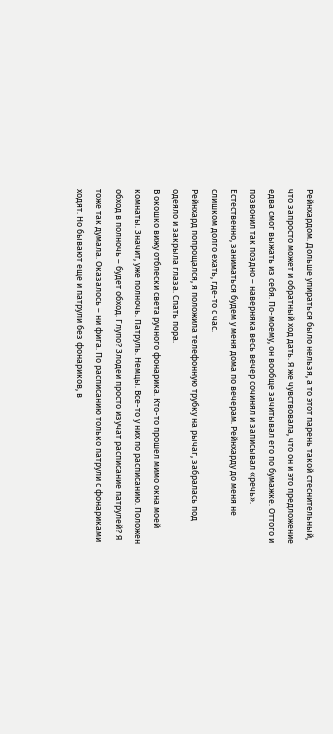Рейнхардом. Дольше упираться было нельзя, а то этот парень такой стеснительный, что запросто может и обратный ход дать. Я же чувствовала, что он и это предложение едва смог выжать из себя. По-моему, он вообще зачитывал его по бумажке. Оттого и позвонил так поздно – наверняка весь вечер сочинял и записывал «речь». Естественно, заниматься будем у меня дома по вечерам. Рейнхарду до меня не слишком долго ехать, где-то с час.
Рейнхард попрощался, я положила телефонную трубку на рычаг, забралась под одеяло и закрыла глаза. Спать пора.
В окошко вижу отблески света ручного фонарика. Кто-то прошел мимо окна моей комнаты. Значит, уже полночь. Патруль. Немцы. Все-то у них по расписанию. Положен обход в полночь – будет обход. Глупо? Злодеи просто изучат расписание патрулей? Я тоже так думала. Оказалось – ни фига. По расписанию только патрули с фонариками ходят. Но бывают еще и патрули без фонариков, в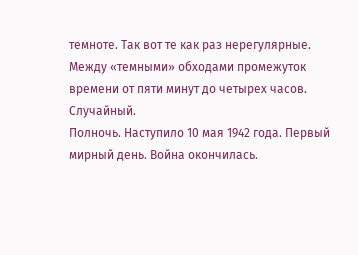темноте. Так вот те как раз нерегулярные. Между «темными» обходами промежуток времени от пяти минут до четырех часов. Случайный.
Полночь. Наступило 10 мая 1942 года. Первый мирный день. Война окончилась.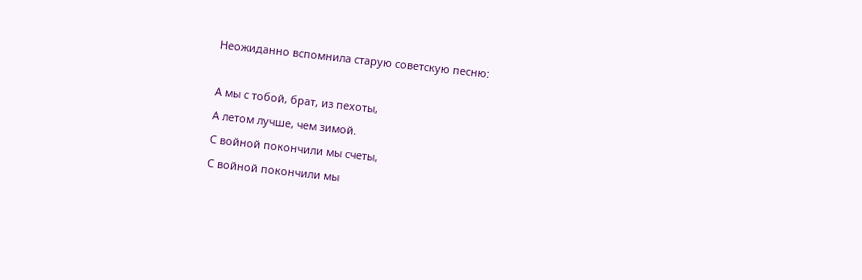Неожиданно вспомнила старую советскую песню:

А мы с тобой, брат, из пехоты,
А летом лучше, чем зимой.
С войной покончили мы счеты,
С войной покончили мы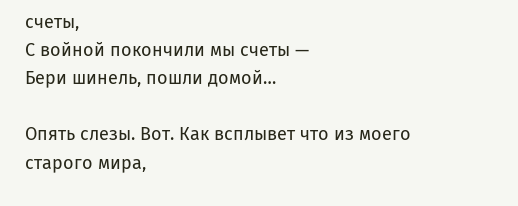счеты,
С войной покончили мы счеты —
Бери шинель, пошли домой…

Опять слезы. Вот. Как всплывет что из моего старого мира,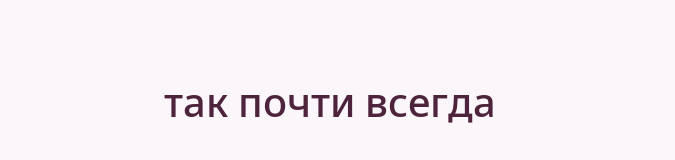так почти всегда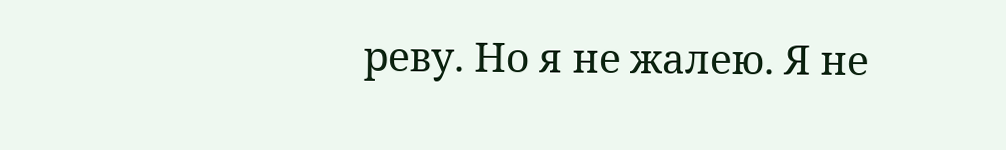реву. Но я не жалею. Я не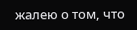жалею о том, что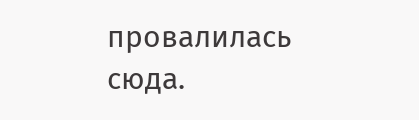провалилась сюда.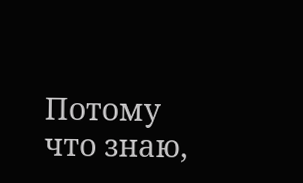Потому что знаю,